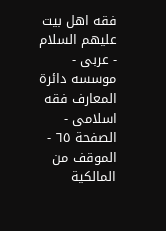فقه اهل بیت علیهم السلام - عربی - موسسه دائرة المعارف فقه اسلامی - الصفحة ٦٥ - الموقف من المالكية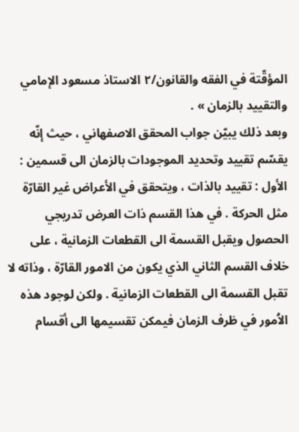المؤقّتة في الفقه والقانون/٢ الاستاذ مسعود الإمامي
والتقييد بالزمان » .
وبعد ذلك يبيّن جواب المحقق الاصفهاني ، حيث إنّه يقسّم تقييد وتحديد الموجودات بالزمان الى قسمين : الأول : تقييد بالذات ، ويتحقق في الأعراض غير القارّة مثل الحركة . في هذا القسم ذات العرض تدريجي الحصول ويقبل القسمة الى القطعات الزمانية ، على خلاف القسم الثاني الذي يكون من الامور القارّة ، وذاته لا تقبل القسمة الى القطعات الزمانية . ولكن لوجود هذه الاُمور في ظرف الزمان فيمكن تقسيمها الى أقسام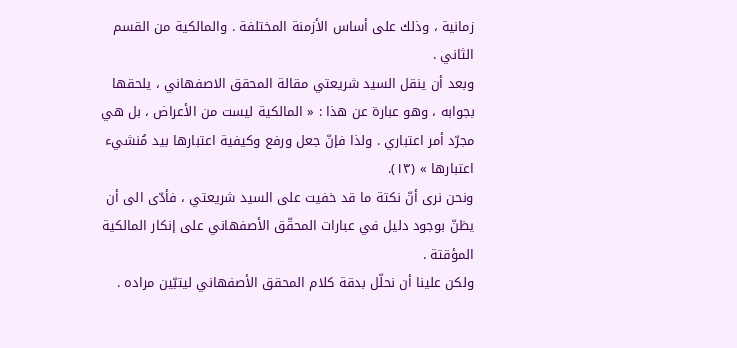زمانية ، وذلك على أساس الأزمنة المختلفة . والمالكية من القسم الثاني .
وبعد أن ينقل السيد شريعتي مقالة المحقق الاصفهاني ، يلحقها بجوابه ، وهو عبارة عن هذا : « المالكية ليست من الأعراض ، بل هي مجرّد أمر اعتباري . ولذا فإنّ جعل ورفع وكيفية اعتبارها بيد مُنشيء اعتبارها » (١٣).
ونحن نرى أنّ نكتة ما قد خفيت على السيد شريعتي ، فأدّى الى أن يظنّ بوجود دليل في عبارات المحقّق الأصفهاني على إنكار المالكية المؤقتة .
ولكن علينا أن نحلّل بدقة كلام المحقق الأصفهاني ليتبّين مراده .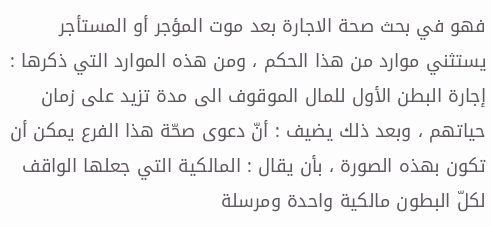فهو في بحث صحة الاجارة بعد موت المؤجر أو المستأجر يستثني موارد من هذا الحكم ، ومن هذه الموارد التي ذكرها : إجارة البطن الأول للمال الموقوف الى مدة تزيد على زمان حياتهم ، وبعد ذلك يضيف : أنّ دعوى صحّة هذا الفرع يمكن أن تكون بهذه الصورة ، بأن يقال : المالكية التي جعلها الواقف لكلّ البطون مالكية واحدة ومرسلة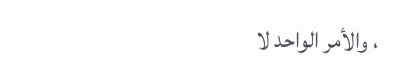، والأمر الواحد لا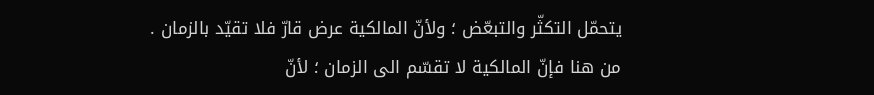يتحمّل التكثّر والتبعّض ؛ ولأنّ المالكية عرض قارّ فلا تقيّد بالزمان .
من هنا فإنّ المالكية لا تقسّم الى الزمان ؛ لأنّ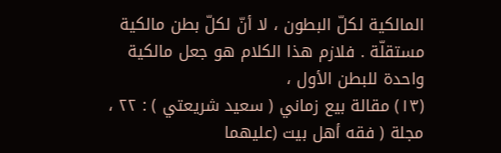المالكية لكلّ البطون ، لا أنّ لكلّ بطن مالكية مستقلّة . فلازم هذا الكلام هو جعل مالكية واحدة للبطن الأول ،
(١٣) مقالة بيع زماني ( سعيد شريعتي ) : ٢٢ ، مجلة ( فقه أهل بيت (عليهما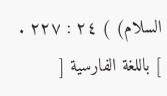السلام) ) ٢٤ : ٢٢٧ . ] باللغة الفارسية [